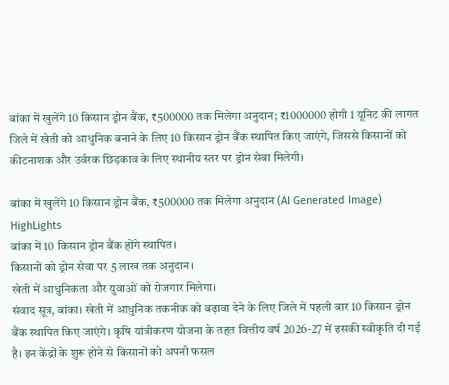बांका में खुलेंगे 10 किसान ड्रोन बैंक, ₹500000 तक मिलेगा अनुदान; ₹1000000 होगी 1 यूनिट की लागत
जिले में खेती को आधुनिक बनाने के लिए 10 किसान ड्रोन बैंक स्थापित किए जाएंगे, जिससे किसानों को कीटनाशक और उर्वरक छिड़काव के लिए स्थानीय स्तर पर ड्रोन सेवा मिलेगी।

बांका में खुलेंगे 10 किसान ड्रोन बैंक, ₹500000 तक मिलेगा अनुदान (AI Generated Image)
HighLights
बांका में 10 किसान ड्रोन बैंक होंगे स्थापित।
किसानों को ड्रोन सेवा पर 5 लाख तक अनुदान।
खेती में आधुनिकता और युवाओं को रोजगार मिलेगा।
संवाद सूत्र, बांका। खेती में आधुनिक तकनीक को बढ़ावा देने के लिए जिले में पहली बार 10 किसान ड्रोन बैंक स्थापित किए जाएंगे। कृषि यांत्रीकरण योजना के तहत वित्तीय वर्ष 2026-27 में इसकी स्वीकृति दी गई है। इन केंद्रों के शुरू होने से किसानों को अपनी फसल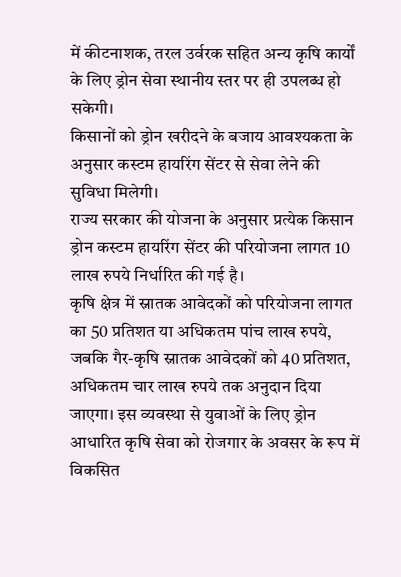में कीटनाशक, तरल उर्वरक सहित अन्य कृषि कार्यों के लिए ड्रोन सेवा स्थानीय स्तर पर ही उपलब्ध हो सकेगी।
किसानों को ड्रोन खरीदने के बजाय आवश्यकता के अनुसार कस्टम हायरिंग सेंटर से सेवा लेने की सुविधा मिलेगी।
राज्य सरकार की योजना के अनुसार प्रत्येक किसान ड्रोन कस्टम हायरिंग सेंटर की परियोजना लागत 10 लाख रुपये निर्धारित की गई है।
कृषि क्षेत्र में स्नातक आवेदकों को परियोजना लागत का 50 प्रतिशत या अधिकतम पांच लाख रुपये, जबकि गैर-कृषि स्नातक आवेदकों को 40 प्रतिशत, अधिकतम चार लाख रुपये तक अनुदान दिया जाएगा। इस व्यवस्था से युवाओं के लिए ड्रोन आधारित कृषि सेवा को रोजगार के अवसर के रूप में विकसित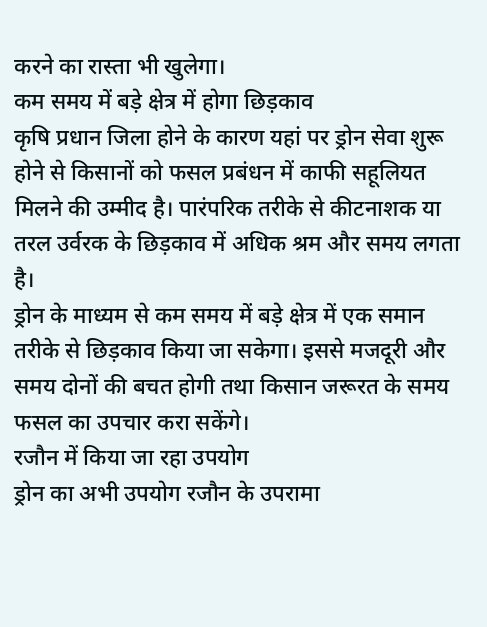करने का रास्ता भी खुलेगा।
कम समय में बड़े क्षेत्र में होगा छिड़काव
कृषि प्रधान जिला होने के कारण यहां पर ड्रोन सेवा शुरू होने से किसानों को फसल प्रबंधन में काफी सहूलियत मिलने की उम्मीद है। पारंपरिक तरीके से कीटनाशक या तरल उर्वरक के छिड़काव में अधिक श्रम और समय लगता है।
ड्रोन के माध्यम से कम समय में बड़े क्षेत्र में एक समान तरीके से छिड़काव किया जा सकेगा। इससे मजदूरी और समय दोनों की बचत होगी तथा किसान जरूरत के समय फसल का उपचार करा सकेंगे।
रजौन में किया जा रहा उपयोग
ड्रोन का अभी उपयोग रजौन के उपरामा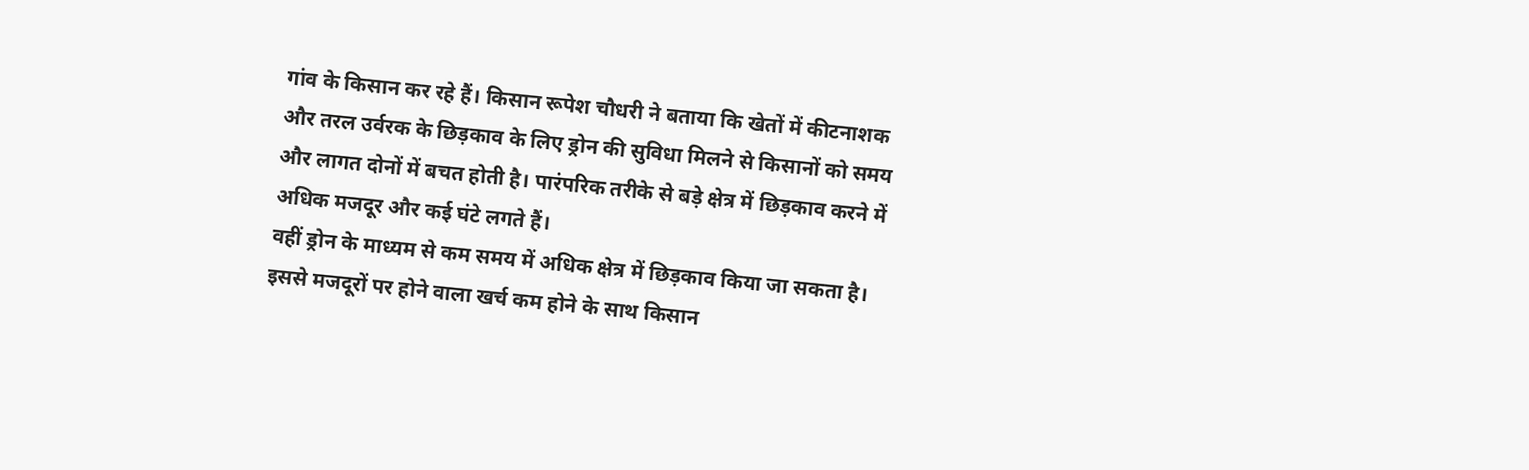गांव के किसान कर रहे हैं। किसान रूपेश चौधरी ने बताया कि खेतों में कीटनाशक और तरल उर्वरक के छिड़काव के लिए ड्रोन की सुविधा मिलने से किसानों को समय और लागत दोनों में बचत होती है। पारंपरिक तरीके से बड़े क्षेत्र में छिड़काव करने में अधिक मजदूर और कई घंटे लगते हैं।
वहीं ड्रोन के माध्यम से कम समय में अधिक क्षेत्र में छिड़काव किया जा सकता है। इससे मजदूरों पर होने वाला खर्च कम होने के साथ किसान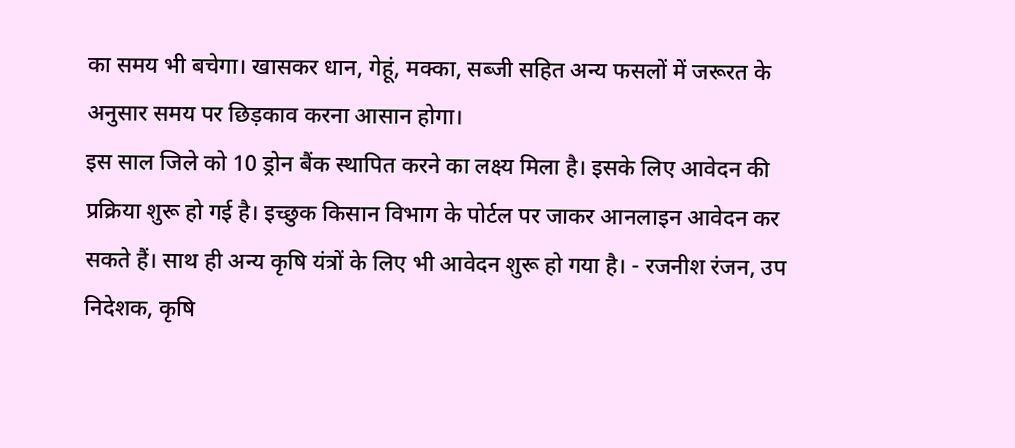का समय भी बचेगा। खासकर धान, गेहूं, मक्का, सब्जी सहित अन्य फसलों में जरूरत के अनुसार समय पर छिड़काव करना आसान होगा।
इस साल जिले को 10 ड्रोन बैंक स्थापित करने का लक्ष्य मिला है। इसके लिए आवेदन की प्रक्रिया शुरू हो गई है। इच्छुक किसान विभाग के पोर्टल पर जाकर आनलाइन आवेदन कर सकते हैं। साथ ही अन्य कृषि यंत्रों के लिए भी आवेदन शुरू हो गया है। - रजनीश रंजन, उप निदेशक, कृषि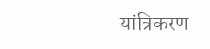यांत्रिकरण